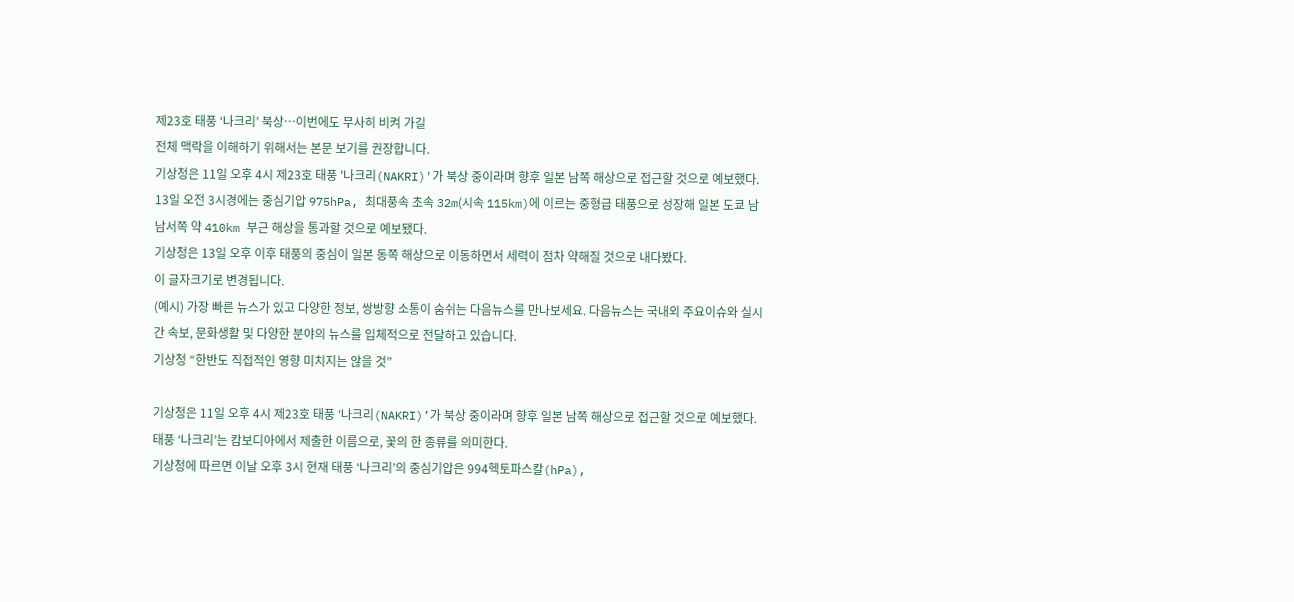제23호 태풍 ‘나크리’ 북상…이번에도 무사히 비켜 가길
전체 맥락을 이해하기 위해서는 본문 보기를 권장합니다.
기상청은 11일 오후 4시 제23호 태풍 '나크리(NAKRI)'가 북상 중이라며 향후 일본 남쪽 해상으로 접근할 것으로 예보했다.
13일 오전 3시경에는 중심기압 975hPa, 최대풍속 초속 32m(시속 115km)에 이르는 중형급 태풍으로 성장해 일본 도쿄 남남서쪽 약 410km 부근 해상을 통과할 것으로 예보됐다.
기상청은 13일 오후 이후 태풍의 중심이 일본 동쪽 해상으로 이동하면서 세력이 점차 약해질 것으로 내다봤다.
이 글자크기로 변경됩니다.
(예시) 가장 빠른 뉴스가 있고 다양한 정보, 쌍방향 소통이 숨쉬는 다음뉴스를 만나보세요. 다음뉴스는 국내외 주요이슈와 실시간 속보, 문화생활 및 다양한 분야의 뉴스를 입체적으로 전달하고 있습니다.
기상청 “한반도 직접적인 영향 미치지는 않을 것”

기상청은 11일 오후 4시 제23호 태풍 ‘나크리(NAKRI)’가 북상 중이라며 향후 일본 남쪽 해상으로 접근할 것으로 예보했다. 태풍 ‘나크리’는 캄보디아에서 제출한 이름으로, 꽃의 한 종류를 의미한다.
기상청에 따르면 이날 오후 3시 현재 태풍 ‘나크리’의 중심기압은 994헥토파스칼(hPa),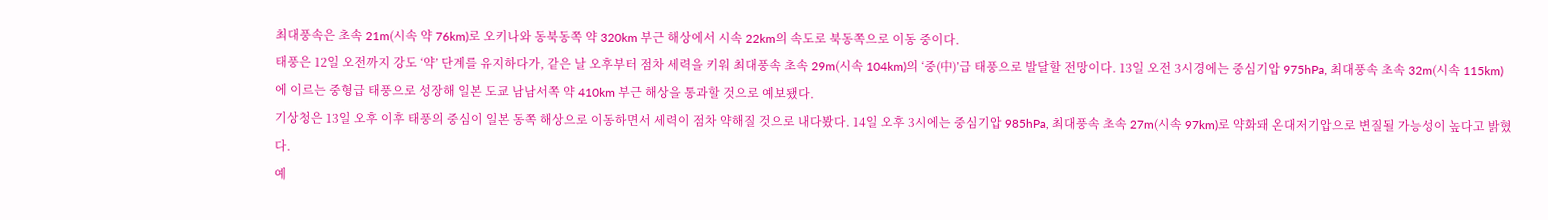최대풍속은 초속 21m(시속 약 76km)로 오키나와 동북동쪽 약 320km 부근 해상에서 시속 22km의 속도로 북동쪽으로 이동 중이다.
태풍은 12일 오전까지 강도 ‘약’ 단계를 유지하다가, 같은 날 오후부터 점차 세력을 키워 최대풍속 초속 29m(시속 104km)의 ‘중(中)’급 태풍으로 발달할 전망이다. 13일 오전 3시경에는 중심기압 975hPa, 최대풍속 초속 32m(시속 115km)에 이르는 중형급 태풍으로 성장해 일본 도쿄 남남서쪽 약 410km 부근 해상을 통과할 것으로 예보됐다.
기상청은 13일 오후 이후 태풍의 중심이 일본 동쪽 해상으로 이동하면서 세력이 점차 약해질 것으로 내다봤다. 14일 오후 3시에는 중심기압 985hPa, 최대풍속 초속 27m(시속 97km)로 약화돼 온대저기압으로 변질될 가능성이 높다고 밝혔다.
예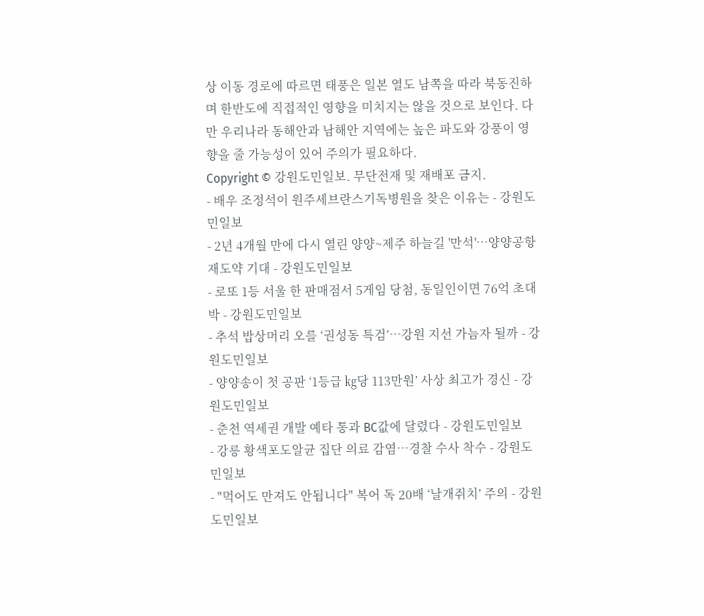상 이동 경로에 따르면 태풍은 일본 열도 남쪽을 따라 북동진하며 한반도에 직접적인 영향을 미치지는 않을 것으로 보인다. 다만 우리나라 동해안과 남해안 지역에는 높은 파도와 강풍이 영향을 줄 가능성이 있어 주의가 필요하다.
Copyright © 강원도민일보. 무단전재 및 재배포 금지.
- 배우 조정석이 원주세브란스기독병원을 찾은 이유는 - 강원도민일보
- 2년 4개월 만에 다시 열린 양양~제주 하늘길 '만석'…양양공항 재도약 기대 - 강원도민일보
- 로또 1등 서울 한 판매점서 5게임 당첨, 동일인이면 76억 초대박 - 강원도민일보
- 추석 밥상머리 오를 ‘권성동 특검’…강원 지선 가늠자 될까 - 강원도민일보
- 양양송이 첫 공판 ‘1등급 ㎏당 113만원’ 사상 최고가 경신 - 강원도민일보
- 춘천 역세권 개발 예타 통과 BC값에 달렸다 - 강원도민일보
- 강릉 황색포도알균 집단 의료 감염…경찰 수사 착수 - 강원도민일보
- "먹어도 만져도 안됩니다" 복어 독 20배 ‘날개쥐치’ 주의 - 강원도민일보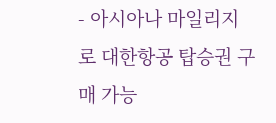- 아시아나 마일리지로 대한항공 탑승권 구매 가능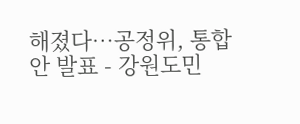해졌다…공정위, 통합안 발표 - 강원도민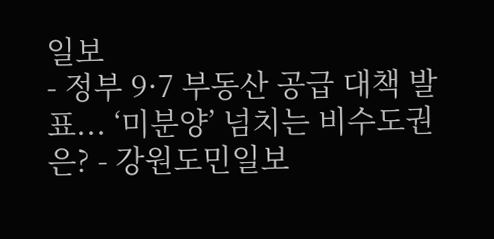일보
- 정부 9·7 부동산 공급 대책 발표... ‘미분양’ 넘치는 비수도권은? - 강원도민일보